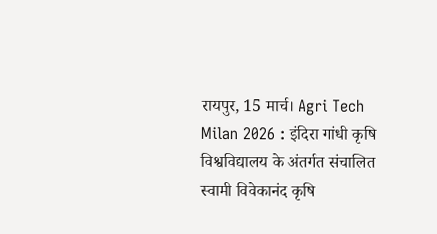रायपुर, 15 मार्च। Agri Tech Milan 2026 : इंदिरा गांधी कृषि विश्वविद्यालय के अंतर्गत संचालित स्वामी विवेकानंद कृषि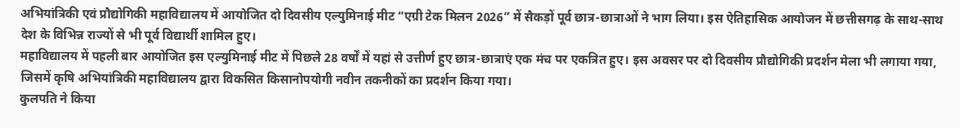अभियांत्रिकी एवं प्रौद्योगिकी महाविद्यालय में आयोजित दो दिवसीय एल्युमिनाई मीट “एग्री टेक मिलन 2026” में सैकड़ों पूर्व छात्र-छात्राओं ने भाग लिया। इस ऐतिहासिक आयोजन में छत्तीसगढ़ के साथ-साथ देश के विभिन्न राज्यों से भी पूर्व विद्यार्थी शामिल हुए।
महाविद्यालय में पहली बार आयोजित इस एल्युमिनाई मीट में पिछले 28 वर्षों में यहां से उत्तीर्ण हुए छात्र-छात्राएं एक मंच पर एकत्रित हुए। इस अवसर पर दो दिवसीय प्रौद्योगिकी प्रदर्शन मेला भी लगाया गया, जिसमें कृषि अभियांत्रिकी महाविद्यालय द्वारा विकसित किसानोपयोगी नवीन तकनीकों का प्रदर्शन किया गया।
कुलपति ने किया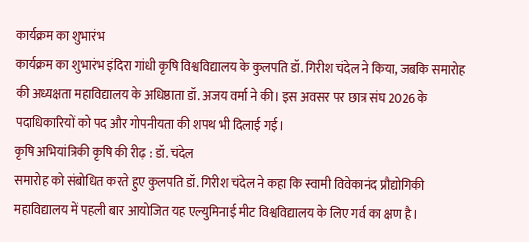कार्यक्रम का शुभारंभ
कार्यक्रम का शुभारंभ इंदिरा गांधी कृषि विश्वविद्यालय के कुलपति डॉ. गिरीश चंदेल ने किया, जबकि समारोह की अध्यक्षता महाविद्यालय के अधिष्ठाता डॉ. अजय वर्मा ने की। इस अवसर पर छात्र संघ 2026 के पदाधिकारियों को पद और गोपनीयता की शपथ भी दिलाई गई।
कृषि अभियांत्रिकी कृषि की रीढ़ : डॉ. चंदेल
समारोह को संबोधित करते हुए कुलपति डॉ. गिरीश चंदेल ने कहा कि स्वामी विवेकानंद प्रौद्योगिकी महाविद्यालय में पहली बार आयोजित यह एल्युमिनाई मीट विश्वविद्यालय के लिए गर्व का क्षण है।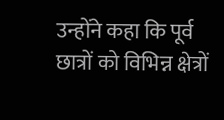उन्होंने कहा कि पूर्व छात्रों को विभिन्न क्षेत्रों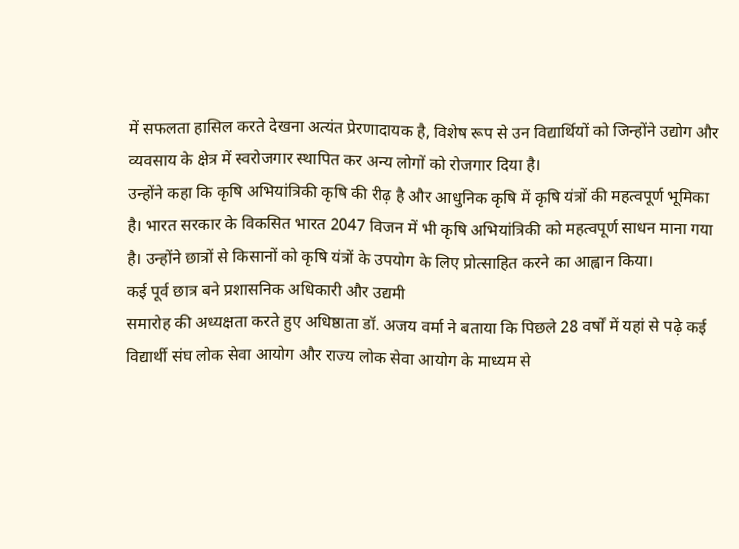में सफलता हासिल करते देखना अत्यंत प्रेरणादायक है, विशेष रूप से उन विद्यार्थियों को जिन्होंने उद्योग और व्यवसाय के क्षेत्र में स्वरोजगार स्थापित कर अन्य लोगों को रोजगार दिया है।
उन्होंने कहा कि कृषि अभियांत्रिकी कृषि की रीढ़ है और आधुनिक कृषि में कृषि यंत्रों की महत्वपूर्ण भूमिका है। भारत सरकार के विकसित भारत 2047 विजन में भी कृषि अभियांत्रिकी को महत्वपूर्ण साधन माना गया है। उन्होंने छात्रों से किसानों को कृषि यंत्रों के उपयोग के लिए प्रोत्साहित करने का आह्वान किया।
कई पूर्व छात्र बने प्रशासनिक अधिकारी और उद्यमी
समारोह की अध्यक्षता करते हुए अधिष्ठाता डॉ. अजय वर्मा ने बताया कि पिछले 28 वर्षों में यहां से पढ़े कई विद्यार्थी संघ लोक सेवा आयोग और राज्य लोक सेवा आयोग के माध्यम से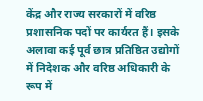केंद्र और राज्य सरकारों में वरिष्ठ प्रशासनिक पदों पर कार्यरत हैं। इसके अलावा कई पूर्व छात्र प्रतिष्ठित उद्योगों में निदेशक और वरिष्ठ अधिकारी के रूप में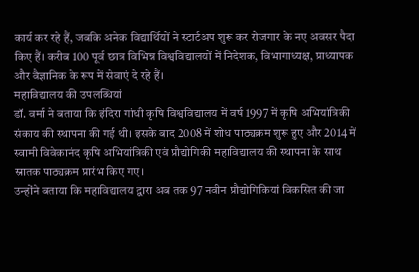कार्य कर रहे हैं, जबकि अनेक विद्यार्थियों ने स्टार्टअप शुरू कर रोजगार के नए अवसर पैदा किए हैं। करीब 100 पूर्व छात्र विभिन्न विश्वविद्यालयों में निदेशक, विभागाध्यक्ष, प्राध्यापक और वैज्ञानिक के रूप में सेवाएं दे रहे हैं।
महाविद्यालय की उपलब्धियां
डॉ. वर्मा ने बताया कि इंदिरा गांधी कृषि विश्वविद्यालय में वर्ष 1997 में कृषि अभियांत्रिकी संकाय की स्थापना की गई थी। इसके बाद 2008 में शोध पाठ्यक्रम शुरू हुए और 2014 में स्वामी विवेकानंद कृषि अभियांत्रिकी एवं प्रौद्योगिकी महाविद्यालय की स्थापना के साथ स्नातक पाठ्यक्रम प्रारंभ किए गए।
उन्होंने बताया कि महाविद्यालय द्वारा अब तक 97 नवीन प्रौद्योगिकियां विकसित की जा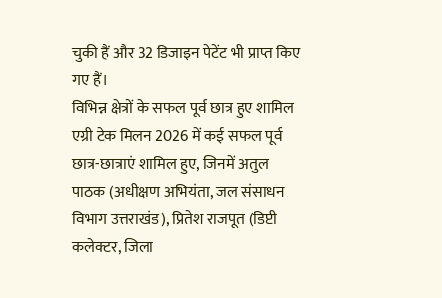चुकी हैं और 32 डिजाइन पेटेंट भी प्राप्त किए गए हैं।
विभिन्न क्षेत्रों के सफल पूर्व छात्र हुए शामिल
एग्री टेक मिलन 2026 में कई सफल पूर्व छात्र-छात्राएं शामिल हुए, जिनमें अतुल पाठक (अधीक्षण अभियंता, जल संसाधन विभाग उत्तराखंड), प्रितेश राजपूत (डिप्टी कलेक्टर, जिला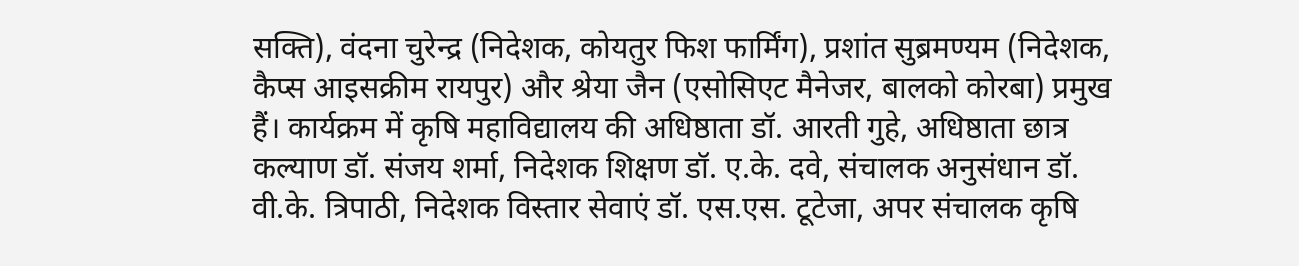सक्ति), वंदना चुरेन्द्र (निदेशक, कोयतुर फिश फार्मिंग), प्रशांत सुब्रमण्यम (निदेशक, कैप्स आइसक्रीम रायपुर) और श्रेया जैन (एसोसिएट मैनेजर, बालको कोरबा) प्रमुख हैं। कार्यक्रम में कृषि महाविद्यालय की अधिष्ठाता डॉ. आरती गुहे, अधिष्ठाता छात्र कल्याण डॉ. संजय शर्मा, निदेशक शिक्षण डॉ. ए.के. दवे, संचालक अनुसंधान डॉ. वी.के. त्रिपाठी, निदेशक विस्तार सेवाएं डॉ. एस.एस. टूटेजा, अपर संचालक कृषि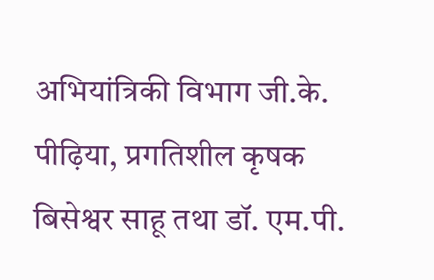अभियांत्रिकी विभाग जी.के. पीढ़िया, प्रगतिशील कृषक बिसेश्वर साहू तथा डॉ. एम.पी.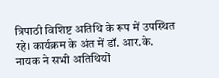त्रिपाठी विशिष्ट अतिथि के रूप में उपस्थित रहे। कार्यक्रम के अंत में डॉ. आर.के. नायक ने सभी अतिथियों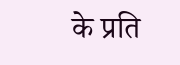के प्रति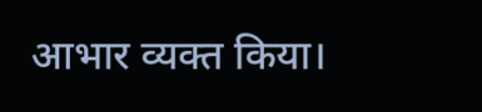आभार व्यक्त किया।